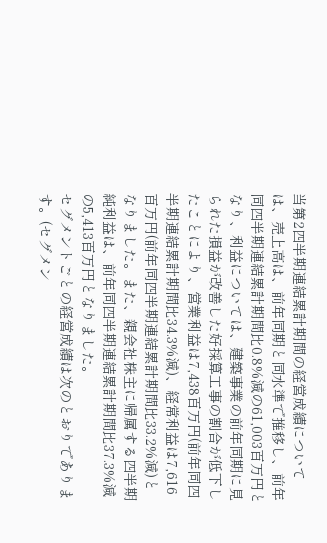当第2四半期連結累計期間の経営成績については、売上高は、前年同期と同水準で推移し、前年同四半期連結累計期間比0.8%減の61,003百万円となり、利益については、建築事業の前年同期に見られた損益が改善した好採算工事の割合が低下したことにより、営業利益は7,438百万円(前年同四半期連結累計期間比34.3%減)、経常利益は7,616百万円(前年同四半期連結累計期間比33.2%減)となりました。また、親会社株主に帰属する四半期純利益は、前年同四半期連結累計期間比37.3%減の5,413百万円となりました。
セグメントごとの経営成績は次のとおりであります。(セグメン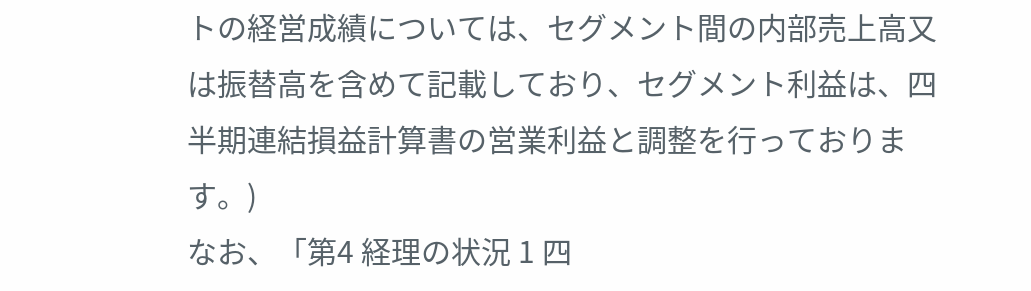トの経営成績については、セグメント間の内部売上高又は振替高を含めて記載しており、セグメント利益は、四半期連結損益計算書の営業利益と調整を行っております。)
なお、「第4 経理の状況 1 四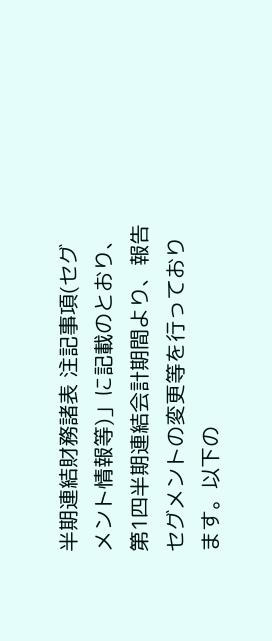半期連結財務諸表 注記事項(セグメント情報等)」に記載のとおり、第1四半期連結会計期間より、報告セグメントの変更等を行っております。以下の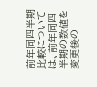前年同四半期比較については、前年同四半期の数値を変更後の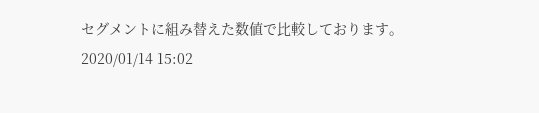セグメントに組み替えた数値で比較しております。
2020/01/14 15:02